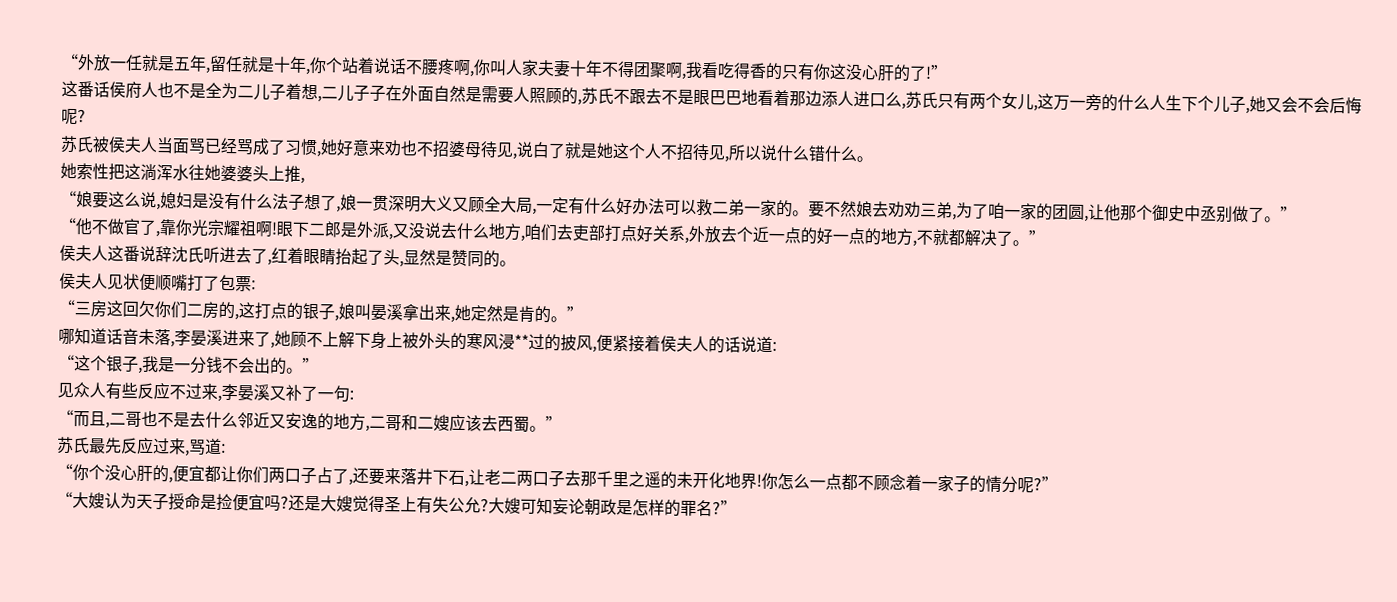“外放一任就是五年,留任就是十年,你个站着说话不腰疼啊,你叫人家夫妻十年不得团聚啊,我看吃得香的只有你这没心肝的了!”
这番话侯府人也不是全为二儿子着想,二儿子子在外面自然是需要人照顾的,苏氏不跟去不是眼巴巴地看着那边添人进口么,苏氏只有两个女儿,这万一旁的什么人生下个儿子,她又会不会后悔呢?
苏氏被侯夫人当面骂已经骂成了习惯,她好意来劝也不招婆母待见,说白了就是她这个人不招待见,所以说什么错什么。
她索性把这淌浑水往她婆婆头上推,
“娘要这么说,媳妇是没有什么法子想了,娘一贯深明大义又顾全大局,一定有什么好办法可以救二弟一家的。要不然娘去劝劝三弟,为了咱一家的团圆,让他那个御史中丞别做了。”
“他不做官了,靠你光宗耀祖啊!眼下二郎是外派,又没说去什么地方,咱们去吏部打点好关系,外放去个近一点的好一点的地方,不就都解决了。”
侯夫人这番说辞沈氏听进去了,红着眼睛抬起了头,显然是赞同的。
侯夫人见状便顺嘴打了包票:
“三房这回欠你们二房的,这打点的银子,娘叫晏溪拿出来,她定然是肯的。”
哪知道话音未落,李晏溪进来了,她顾不上解下身上被外头的寒风浸**过的披风,便紧接着侯夫人的话说道:
“这个银子,我是一分钱不会出的。”
见众人有些反应不过来,李晏溪又补了一句:
“而且,二哥也不是去什么邻近又安逸的地方,二哥和二嫂应该去西蜀。”
苏氏最先反应过来,骂道:
“你个没心肝的,便宜都让你们两口子占了,还要来落井下石,让老二两口子去那千里之遥的未开化地界!你怎么一点都不顾念着一家子的情分呢?”
“大嫂认为天子授命是捡便宜吗?还是大嫂觉得圣上有失公允?大嫂可知妄论朝政是怎样的罪名?”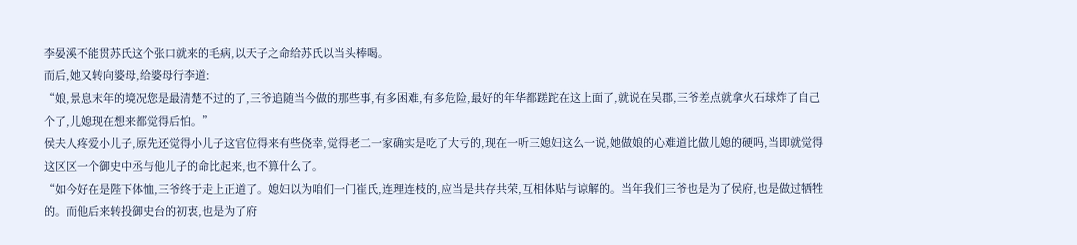李晏溪不能贯苏氏这个张口就来的毛病,以天子之命给苏氏以当头棒喝。
而后,她又转向婆母,给婆母行李道:
“娘,景息末年的境况您是最清楚不过的了,三爷追随当今做的那些事,有多困难,有多危险,最好的年华都蹉跎在这上面了,就说在吴郡,三爷差点就拿火石球炸了自己个了,儿媳现在想来都觉得后怕。”
侯夫人疼爱小儿子,原先还觉得小儿子这官位得来有些侥幸,觉得老二一家确实是吃了大亏的,现在一听三媳妇这么一说,她做娘的心难道比做儿媳的硬吗,当即就觉得这区区一个御史中丞与他儿子的命比起来,也不算什么了。
“如今好在是陛下体恤,三爷终于走上正道了。媳妇以为咱们一门崔氏,连理连枝的,应当是共存共荣,互相体贴与谅解的。当年我们三爷也是为了侯府,也是做过牺牲的。而他后来转投御史台的初衷,也是为了府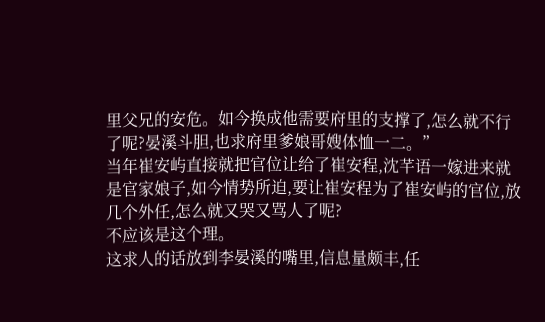里父兄的安危。如今换成他需要府里的支撑了,怎么就不行了呢?晏溪斗胆,也求府里爹娘哥嫂体恤一二。”
当年崔安屿直接就把官位让给了崔安程,沈芊语一嫁进来就是官家娘子,如今情势所迫,要让崔安程为了崔安屿的官位,放几个外任,怎么就又哭又骂人了呢?
不应该是这个理。
这求人的话放到李晏溪的嘴里,信息量颇丰,任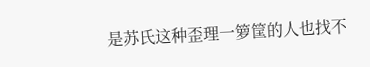是苏氏这种歪理一箩筐的人也找不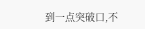到一点突破口,不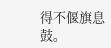得不偃旗息鼓。